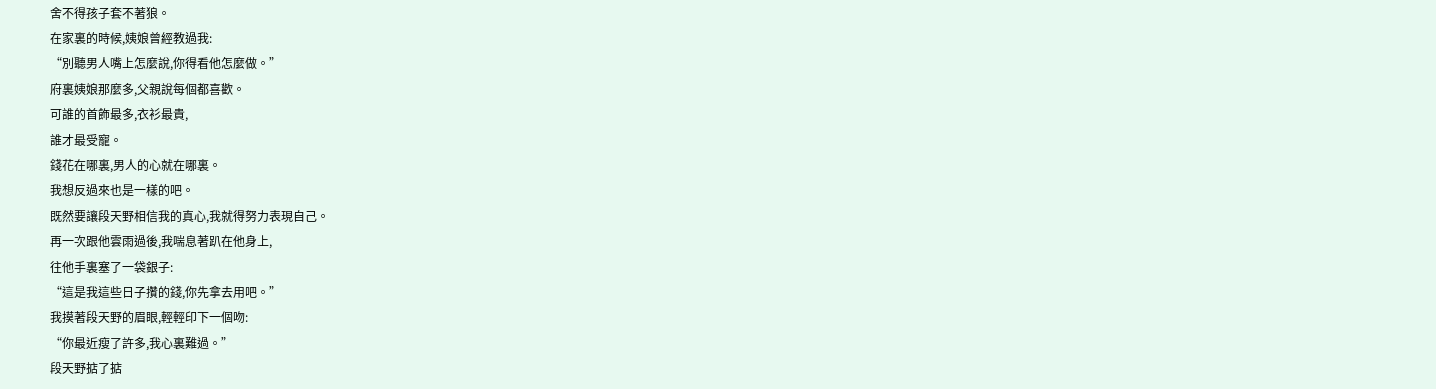舍不得孩子套不著狼。
在家裏的時候,姨娘曾經教過我:
“別聽男人嘴上怎麼說,你得看他怎麼做。”
府裏姨娘那麼多,父親說每個都喜歡。
可誰的首飾最多,衣衫最貴,
誰才最受寵。
錢花在哪裏,男人的心就在哪裏。
我想反過來也是一樣的吧。
既然要讓段天野相信我的真心,我就得努力表現自己。
再一次跟他雲雨過後,我喘息著趴在他身上,
往他手裏塞了一袋銀子:
“這是我這些日子攢的錢,你先拿去用吧。”
我摸著段天野的眉眼,輕輕印下一個吻:
“你最近瘦了許多,我心裏難過。”
段天野掂了掂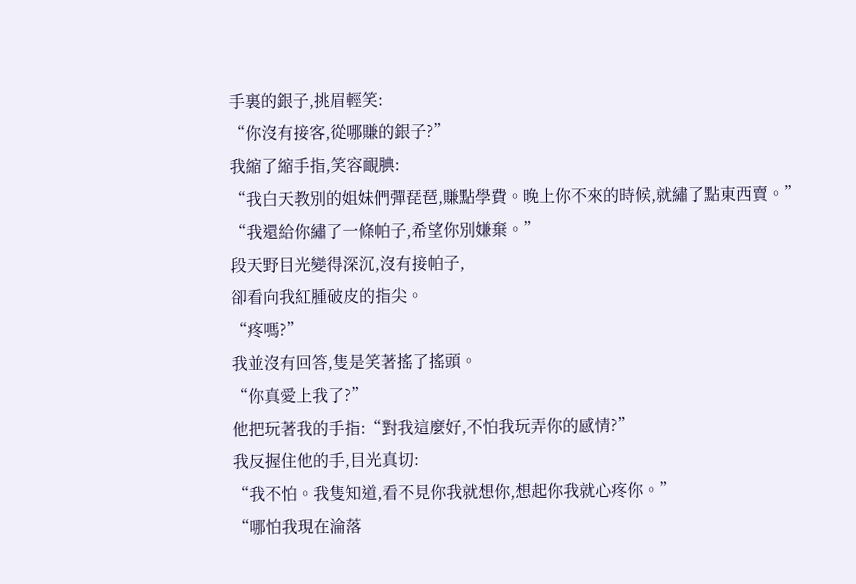手裏的銀子,挑眉輕笑:
“你沒有接客,從哪賺的銀子?”
我縮了縮手指,笑容靦腆:
“我白天教別的姐妹們彈琵琶,賺點學費。晚上你不來的時候,就繡了點東西賣。”
“我還給你繡了一條帕子,希望你別嫌棄。”
段天野目光變得深沉,沒有接帕子,
卻看向我紅腫破皮的指尖。
“疼嗎?”
我並沒有回答,隻是笑著搖了搖頭。
“你真愛上我了?”
他把玩著我的手指:“對我這麼好,不怕我玩弄你的感情?”
我反握住他的手,目光真切:
“我不怕。我隻知道,看不見你我就想你,想起你我就心疼你。”
“哪怕我現在淪落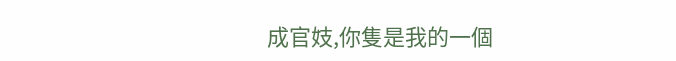成官妓,你隻是我的一個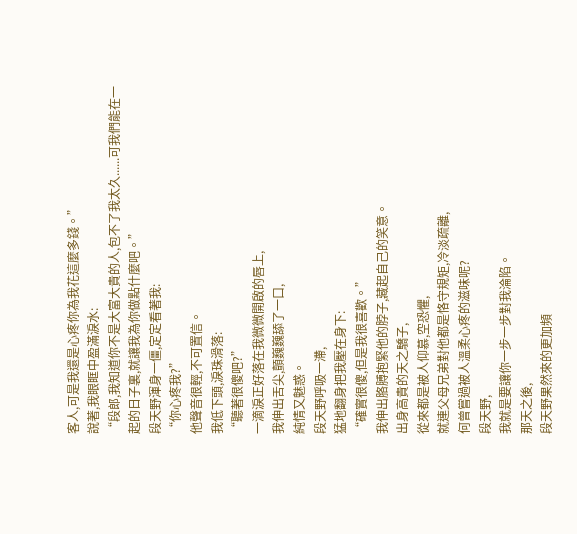客人,可是我還是心疼你為我花這麼多錢。”
說著,我眼眶中盈滿淚水:
“段郎,我知道你不是大富大貴的人,包不了我太久......可我們能在一起的日子裏,就讓我為你做點什麼吧。”
段天野渾身一僵,定定看著我:
“你心疼我?”
他聲音很輕,不可置信。
我低下頭,淚珠滑落:
“聽著很傻吧?”
一滴淚正好落在我微微開啟的唇上,
我伸出舌尖,顫巍巍舔了一口,
純情又魅惑。
段天野呼吸一滯,
猛地翻身把我壓在身下:
“確實很傻,但是我很喜歡。”
我伸出胳膊抱緊他的脖子,藏起自己的笑意。
出身高貴的天之驕子,
從來都是被人仰慕,空恐懼,
就連父母兄弟對他都是恪守規矩,冷淡疏離,
何曾嘗過被人溫柔心疼的滋味呢?
段天野,
我就是要讓你一步一步對我淪陷。
那天之後,
段天野果然來的更加頻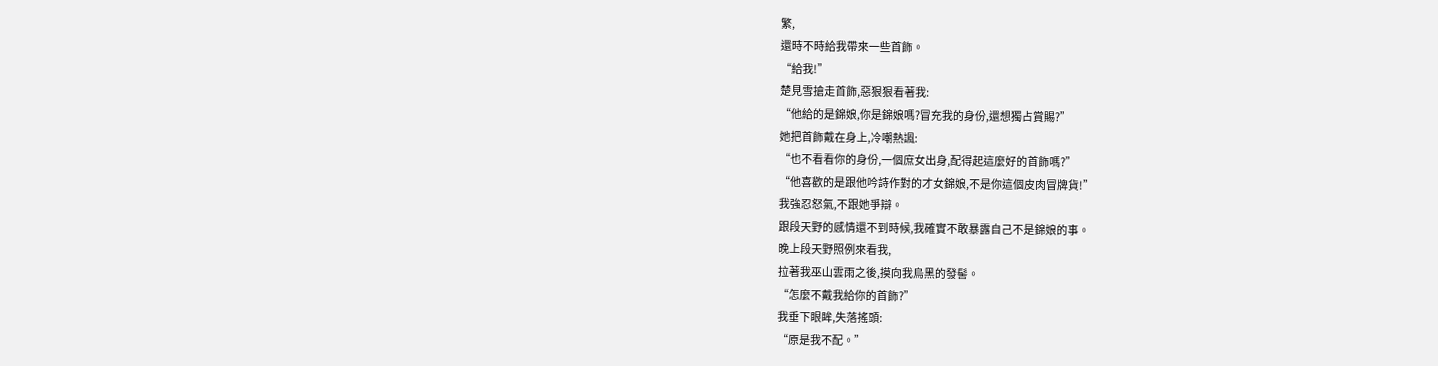繁,
還時不時給我帶來一些首飾。
“給我!”
楚見雪搶走首飾,惡狠狠看著我:
“他給的是錦娘,你是錦娘嗎?冒充我的身份,還想獨占賞賜?”
她把首飾戴在身上,冷嘲熱諷:
“也不看看你的身份,一個庶女出身,配得起這麼好的首飾嗎?”
“他喜歡的是跟他吟詩作對的才女錦娘,不是你這個皮肉冒牌貨!”
我強忍怒氣,不跟她爭辯。
跟段天野的感情還不到時候,我確實不敢暴露自己不是錦娘的事。
晚上段天野照例來看我,
拉著我巫山雲雨之後,摸向我烏黑的發髻。
“怎麼不戴我給你的首飾?”
我垂下眼眸,失落搖頭:
“原是我不配。”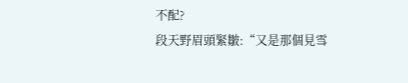不配?
段天野眉頭緊皺:“又是那個見雪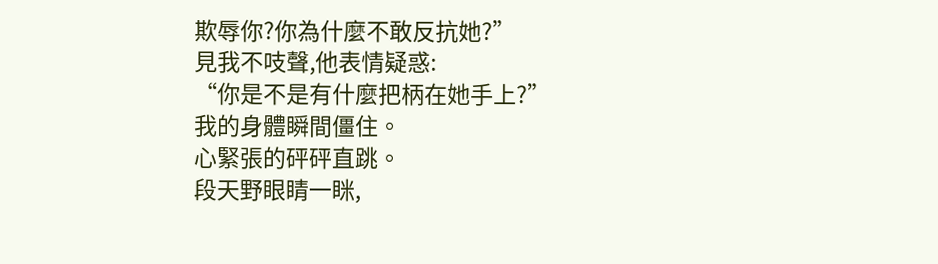欺辱你?你為什麼不敢反抗她?”
見我不吱聲,他表情疑惑:
“你是不是有什麼把柄在她手上?”
我的身體瞬間僵住。
心緊張的砰砰直跳。
段天野眼睛一眯,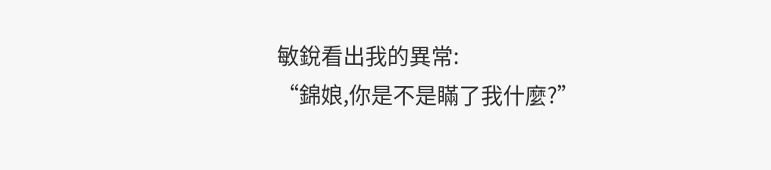敏銳看出我的異常:
“錦娘,你是不是瞞了我什麼?”